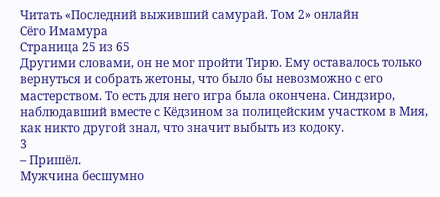Читать «Последний выживший самурай. Том 2» онлайн
Сёго Имамура
Страница 25 из 65
Другими словами, он не мог пройти Тирю. Ему оставалось только вернуться и собрать жетоны, что было бы невозможно с его мастерством. То есть для него игра была окончена. Синдзиро, наблюдавший вместе с Кёдзином за полицейским участком в Мия, как никто другой знал, что значит выбыть из кодоку.
3
– Пришёл.
Мужчина бесшумно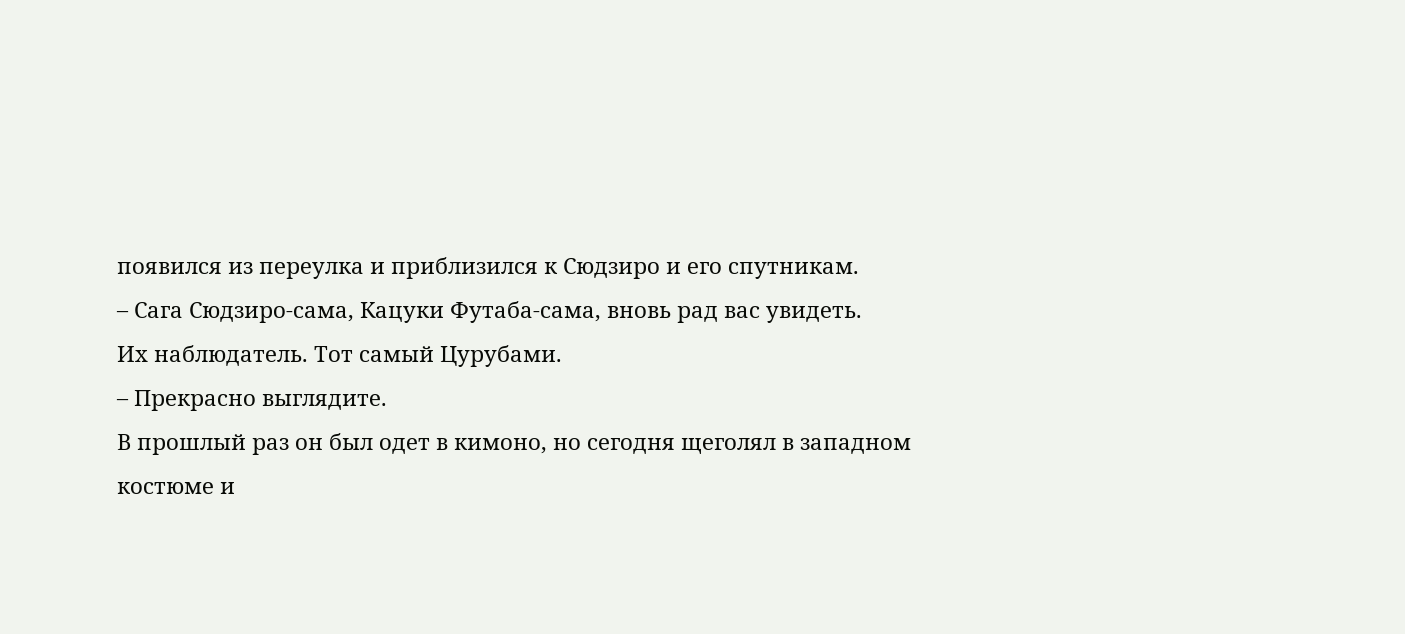появился из переулка и приблизился к Сюдзиро и его спутникам.
– Сага Сюдзиро-сама, Кацуки Футаба-сама, вновь рад вас увидеть.
Их наблюдатель. Тот самый Цурубами.
– Прекрасно выглядите.
В прошлый раз он был одет в кимоно, но сегодня щеголял в западном костюме и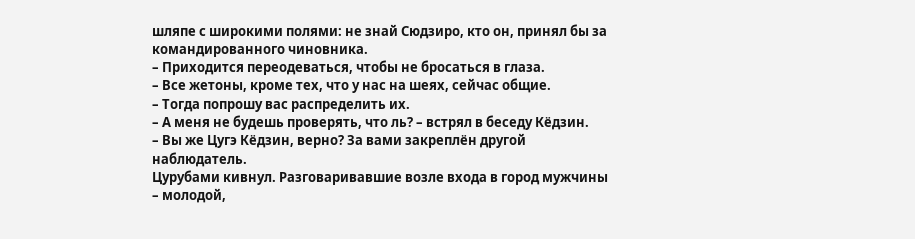шляпе с широкими полями: не знай Сюдзиро, кто он, принял бы за командированного чиновника.
– Приходится переодеваться, чтобы не бросаться в глаза.
– Все жетоны, кроме тех, что у нас на шеях, сейчас общие.
– Тогда попрошу вас распределить их.
– А меня не будешь проверять, что ль? – встрял в беседу Кёдзин.
– Вы же Цугэ Кёдзин, верно? За вами закреплён другой наблюдатель.
Цурубами кивнул. Разговаривавшие возле входа в город мужчины – молодой,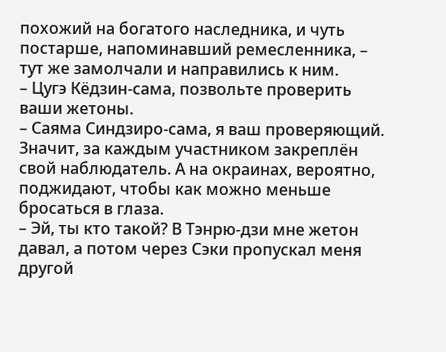похожий на богатого наследника, и чуть постарше, напоминавший ремесленника, – тут же замолчали и направились к ним.
– Цугэ Кёдзин-сама, позвольте проверить ваши жетоны.
– Саяма Синдзиро-сама, я ваш проверяющий.
Значит, за каждым участником закреплён свой наблюдатель. А на окраинах, вероятно, поджидают, чтобы как можно меньше бросаться в глаза.
– Эй, ты кто такой? В Тэнрю-дзи мне жетон давал, а потом через Сэки пропускал меня другой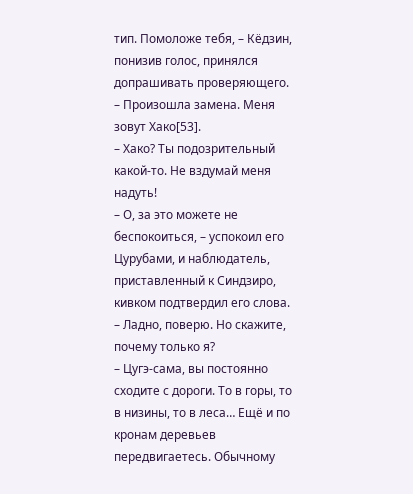тип. Помоложе тебя, – Кёдзин, понизив голос, принялся допрашивать проверяющего.
– Произошла замена. Меня зовут Хако[53].
– Хако? Ты подозрительный какой-то. Не вздумай меня надуть!
– О, за это можете не беспокоиться, – успокоил его Цурубами, и наблюдатель, приставленный к Синдзиро, кивком подтвердил его слова.
– Ладно, поверю. Но скажите, почему только я?
– Цугэ-сама, вы постоянно сходите с дороги. То в горы, то в низины, то в леса… Ещё и по кронам деревьев передвигаетесь. Обычному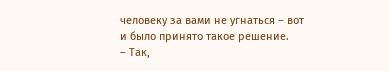человеку за вами не угнаться – вот и было принято такое решение.
– Так,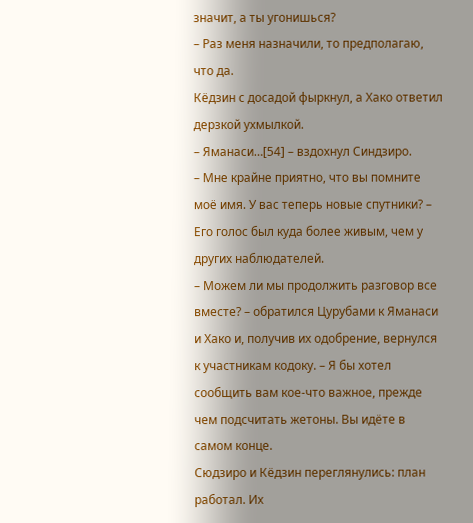значит, а ты угонишься?
– Раз меня назначили, то предполагаю, что да.
Кёдзин с досадой фыркнул, а Хако ответил дерзкой ухмылкой.
– Яманаси…[54] – вздохнул Синдзиро.
– Мне крайне приятно, что вы помните моё имя. У вас теперь новые спутники? – Его голос был куда более живым, чем у других наблюдателей.
– Можем ли мы продолжить разговор все вместе? – обратился Цурубами к Яманаси и Хако и, получив их одобрение, вернулся к участникам кодоку. – Я бы хотел сообщить вам кое-что важное, прежде чем подсчитать жетоны. Вы идёте в самом конце.
Сюдзиро и Кёдзин переглянулись: план работал. Их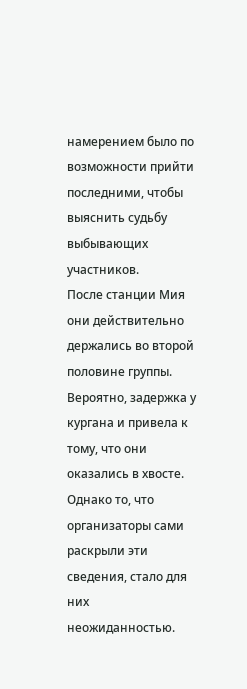намерением было по возможности прийти последними, чтобы выяснить судьбу выбывающих участников.
После станции Мия они действительно держались во второй половине группы. Вероятно, задержка у кургана и привела к тому, что они оказались в хвосте. Однако то, что организаторы сами раскрыли эти сведения, стало для них неожиданностью.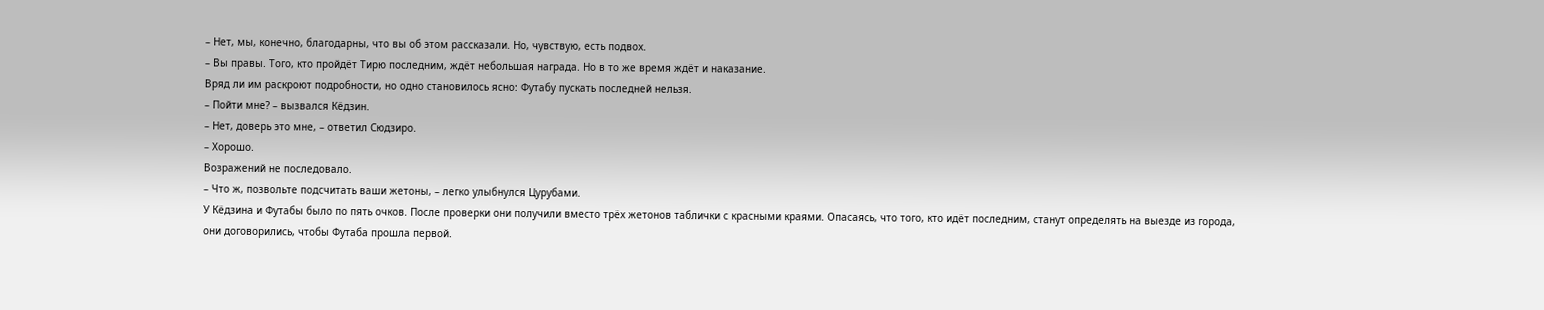– Нет, мы, конечно, благодарны, что вы об этом рассказали. Но, чувствую, есть подвох.
– Вы правы. Того, кто пройдёт Тирю последним, ждёт небольшая награда. Но в то же время ждёт и наказание.
Вряд ли им раскроют подробности, но одно становилось ясно: Футабу пускать последней нельзя.
– Пойти мне? – вызвался Кёдзин.
– Нет, доверь это мне, – ответил Сюдзиро.
– Хорошо.
Возражений не последовало.
– Что ж, позвольте подсчитать ваши жетоны, – легко улыбнулся Цурубами.
У Кёдзина и Футабы было по пять очков. После проверки они получили вместо трёх жетонов таблички с красными краями. Опасаясь, что того, кто идёт последним, станут определять на выезде из города, они договорились, чтобы Футаба прошла первой.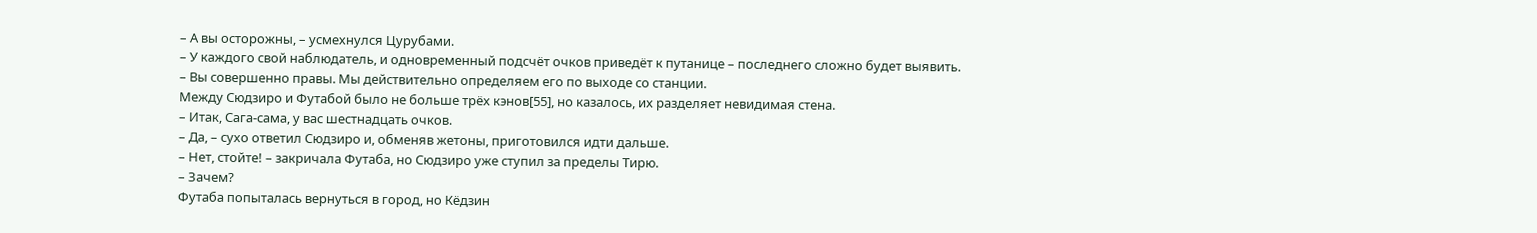– А вы осторожны, – усмехнулся Цурубами.
– У каждого свой наблюдатель, и одновременный подсчёт очков приведёт к путанице – последнего сложно будет выявить.
– Вы совершенно правы. Мы действительно определяем его по выходе со станции.
Между Сюдзиро и Футабой было не больше трёх кэнов[55], но казалось, их разделяет невидимая стена.
– Итак, Сага-сама, у вас шестнадцать очков.
– Да, – сухо ответил Сюдзиро и, обменяв жетоны, приготовился идти дальше.
– Нет, стойте! – закричала Футаба, но Сюдзиро уже ступил за пределы Тирю.
– Зачем?
Футаба попыталась вернуться в город, но Кёдзин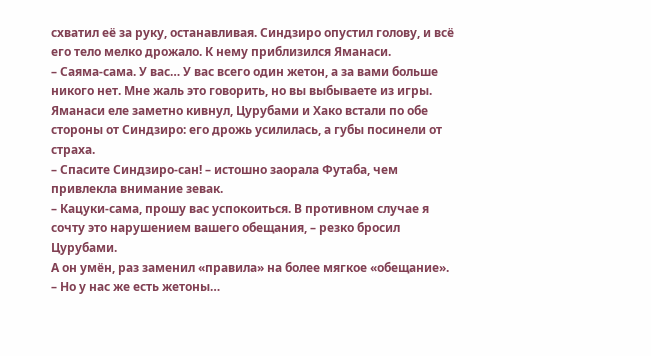схватил её за руку, останавливая. Синдзиро опустил голову, и всё его тело мелко дрожало. К нему приблизился Яманаси.
– Саяма-сама. У вас… У вас всего один жетон, а за вами больше никого нет. Мне жаль это говорить, но вы выбываете из игры.
Яманаси еле заметно кивнул, Цурубами и Хако встали по обе стороны от Синдзиро: его дрожь усилилась, а губы посинели от страха.
– Спасите Синдзиро-сан! – истошно заорала Футаба, чем привлекла внимание зевак.
– Кацуки-сама, прошу вас успокоиться. В противном случае я сочту это нарушением вашего обещания, – резко бросил Цурубами.
А он умён, раз заменил «правила» на более мягкое «обещание».
– Но у нас же есть жетоны…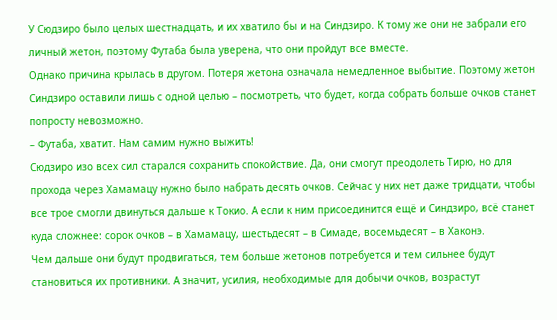У Сюдзиро было целых шестнадцать, и их хватило бы и на Синдзиро. К тому же они не забрали его личный жетон, поэтому Футаба была уверена, что они пройдут все вместе.
Однако причина крылась в другом. Потеря жетона означала немедленное выбытие. Поэтому жетон Синдзиро оставили лишь с одной целью – посмотреть, что будет, когда собрать больше очков станет попросту невозможно.
– Футаба, хватит. Нам самим нужно выжить!
Сюдзиро изо всех сил старался сохранить спокойствие. Да, они смогут преодолеть Тирю, но для прохода через Хамамацу нужно было набрать десять очков. Сейчас у них нет даже тридцати, чтобы все трое смогли двинуться дальше к Токио. А если к ним присоединится ещё и Синдзиро, всё станет куда сложнее: сорок очков – в Хамамацу, шестьдесят – в Симаде, восемьдесят – в Хаконэ.
Чем дальше они будут продвигаться, тем больше жетонов потребуется и тем сильнее будут становиться их противники. А значит, усилия, необходимые для добычи очков, возрастут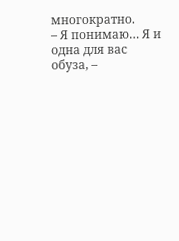многократно.
– Я понимаю… Я и одна для вас обуза, –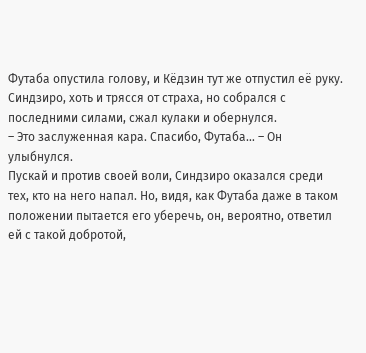Футаба опустила голову, и Кёдзин тут же отпустил её руку.
Синдзиро, хоть и трясся от страха, но собрался с последними силами, сжал кулаки и обернулся.
– Это заслуженная кара. Спасибо, Футаба… – Он улыбнулся.
Пускай и против своей воли, Синдзиро оказался среди тех, кто на него напал. Но, видя, как Футаба даже в таком положении пытается его уберечь, он, вероятно, ответил ей с такой добротой,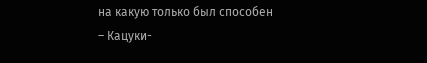на какую только был способен
– Кацуки-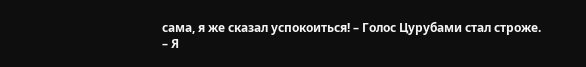сама, я же сказал успокоиться! – Голос Цурубами стал строже.
– Я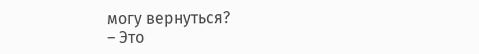могу вернуться?
– Это